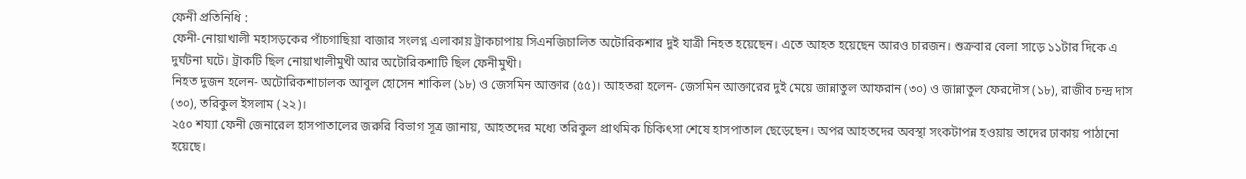ফেনী প্রতিনিধি :
ফেনী-নোয়াখালী মহাসড়কের পাঁচগাছিয়া বাজার সংলগ্ন এলাকায় ট্রাকচাপায় সিএনজিচালিত অটোরিকশার দুই যাত্রী নিহত হয়েছেন। এতে আহত হয়েছেন আরও চারজন। শুক্রবার বেলা সাড়ে ১১টার দিকে এ দুর্ঘটনা ঘটে। ট্রাকটি ছিল নোয়াখালীমুখী আর অটোরিকশাটি ছিল ফেনীমুখী।
নিহত দুজন হলেন- অটোরিকশাচালক আবুল হোসেন শাকিল (১৮) ও জেসমিন আক্তার (৫৫)। আহতরা হলেন- জেসমিন আক্তারের দুই মেয়ে জান্নাতুল আফরান (৩০) ও জান্নাতুল ফেরদৌস (১৮), রাজীব চন্দ্র দাস (৩০), তরিকুল ইসলাম (২২)।
২৫০ শয্যা ফেনী জেনারেল হাসপাতালের জরুরি বিভাগ সূত্র জানায়, আহতদের মধ্যে তরিকুল প্রাথমিক চিকিৎসা শেষে হাসপাতাল ছেড়েছেন। অপর আহতদের অবস্থা সংকটাপন্ন হওয়ায় তাদের ঢাকায় পাঠানো হয়েছে।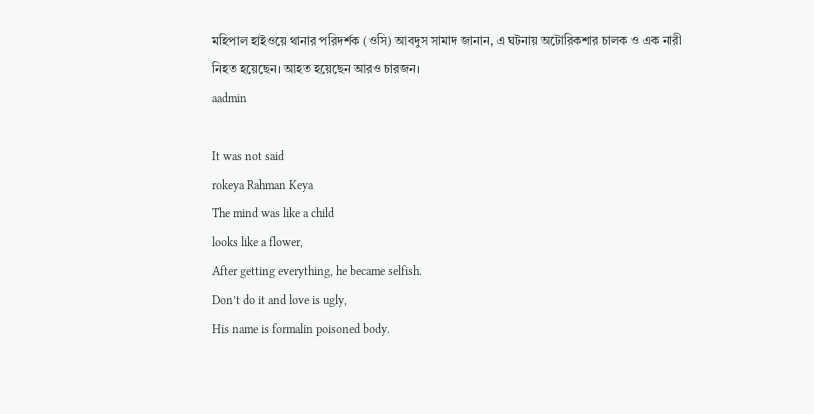মহিপাল হাইওয়ে থানার পরিদর্শক (ওসি) আবদুস সামাদ জানান, এ ঘটনায় অটোরিকশার চালক ও এক নারী নিহত হয়েছেন। আহত হয়েছেন আরও চারজন।
aadmin

It was not said
rokeya Rahman Keya
The mind was like a child
looks like a flower,
After getting everything, he became selfish.
Don’t do it and love is ugly,
His name is formalin poisoned body.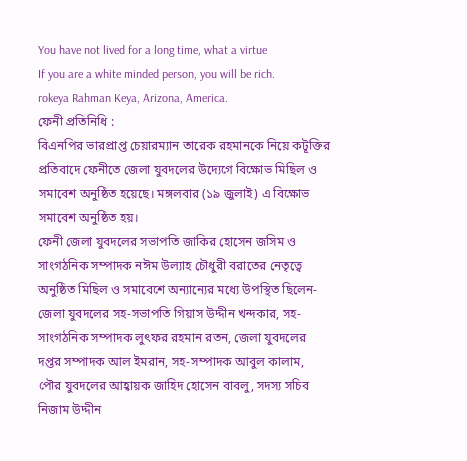You have not lived for a long time, what a virtue
If you are a white minded person, you will be rich.
rokeya Rahman Keya, Arizona, America.
ফেনী প্রতিনিধি :
বিএনপির ভারপ্রাপ্ত চেয়ারম্যান তারেক রহমানকে নিয়ে কটূক্তির প্রতিবাদে ফেনীতে জেলা যুবদলের উদ্যেগে বিক্ষোভ মিছিল ও সমাবেশ অনুষ্ঠিত হয়েছে। মঙ্গলবার (১৯ জুলাই) এ বিক্ষোভ সমাবেশ অনুষ্ঠিত হয়।
ফেনী জেলা যুবদলের সভাপতি জাকির হোসেন জসিম ও সাংগঠনিক সম্পাদক নঈম উল্যাহ চৌধুরী বরাতের নেতৃত্বে অনুষ্ঠিত মিছিল ও সমাবেশে অন্যান্যের মধ্যে উপস্থিত ছিলেন- জেলা যুবদলের সহ-সভাপতি গিয়াস উদ্দীন খন্দকার, সহ-সাংগঠনিক সম্পাদক লুৎফর রহমান রতন, জেলা যুবদলের দপ্তর সম্পাদক আল ইমরান, সহ-সম্পাদক আবুল কালাম, পৌর যুবদলের আহ্বায়ক জাহিদ হোসেন বাবলু, সদস্য সচিব নিজাম উদ্দীন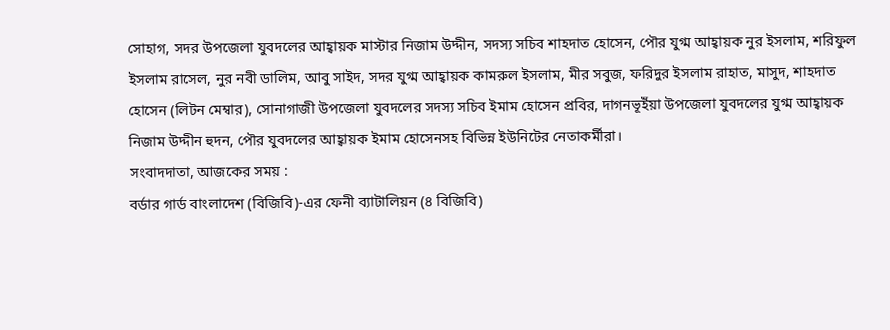সোহাগ, সদর উপজেলা যুবদলের আহ্বায়ক মাস্টার নিজাম উদ্দীন, সদস্য সচিব শাহদাত হোসেন, পৌর যুগ্ম আহ্বায়ক নুর ইসলাম, শরিফুল ইসলাম রাসেল, নুর নবী ডালিম, আবু সাইদ, সদর যুগ্ম আহ্বায়ক কামরুল ইসলাম, মীর সবুজ, ফরিদুর ইসলাম রাহাত, মাসুদ, শাহদাত হোসেন (লিটন মেম্বার), সোনাগাজী উপজেলা যুবদলের সদস্য সচিব ইমাম হোসেন প্রবির, দাগনভূইঁয়া উপজেলা যুবদলের যুগ্ম আহ্বায়ক নিজাম উদ্দীন হুদন, পৌর যুবদলের আহ্বায়ক ইমাম হোসেনসহ বিভিন্ন ইউনিটের নেতাকর্মীরা।
সংবাদদাতা, আজকের সময় :
বর্ডার গার্ড বাংলাদেশ (বিজিবি)-এর ফেনী ব্যাটালিয়ন (৪ বিজিবি)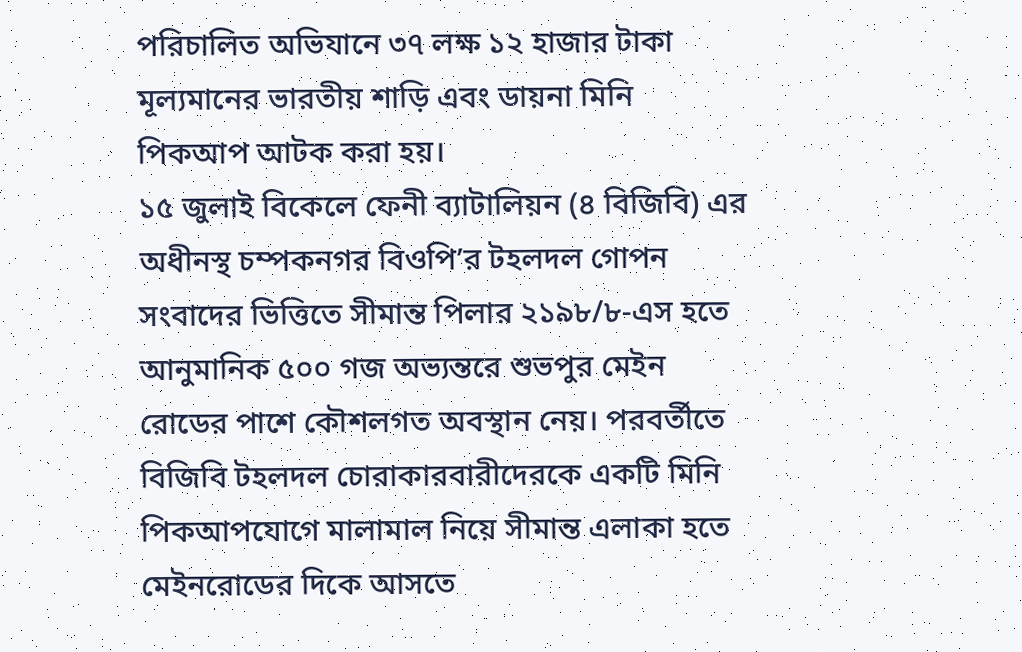পরিচালিত অভিযানে ৩৭ লক্ষ ১২ হাজার টাকা মূল্যমানের ভারতীয় শাড়ি এবং ডায়না মিনি পিকআপ আটক করা হয়।
১৫ জুলাই বিকেলে ফেনী ব্যাটালিয়ন (৪ বিজিবি) এর অধীনস্থ চম্পকনগর বিওপি’র টহলদল গোপন সংবাদের ভিত্তিতে সীমান্ত পিলার ২১৯৮/৮-এস হতে আনুমানিক ৫০০ গজ অভ্যন্তরে শুভপুর মেইন রোডের পাশে কৌশলগত অবস্থান নেয়। পরবর্তীতে বিজিবি টহলদল চোরাকারবারীদেরকে একটি মিনি পিকআপযোগে মালামাল নিয়ে সীমান্ত এলাকা হতে মেইনরোডের দিকে আসতে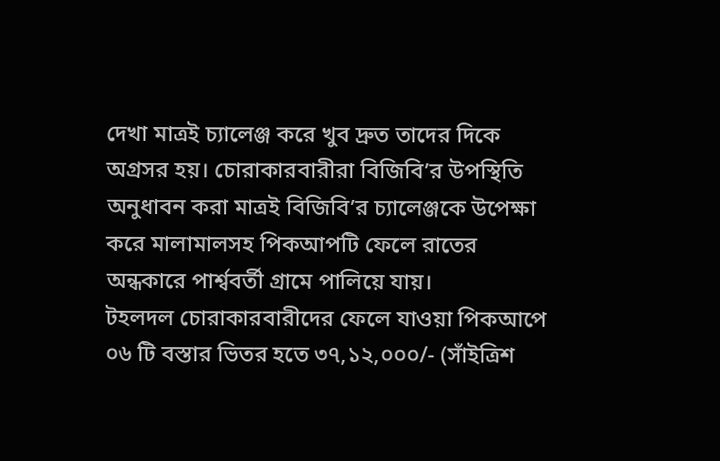দেখা মাত্রই চ্যালেঞ্জ করে খুব দ্রুত তাদের দিকে অগ্রসর হয়। চোরাকারবারীরা বিজিবি’র উপস্থিতি অনুধাবন করা মাত্রই বিজিবি’র চ্যালেঞ্জকে উপেক্ষা করে মালামালসহ পিকআপটি ফেলে রাতের অন্ধকারে পার্শ্ববর্তী গ্রামে পালিয়ে যায়।
টহলদল চোরাকারবারীদের ফেলে যাওয়া পিকআপে ০৬ টি বস্তার ভিতর হতে ৩৭,১২,০০০/- (সাঁইত্রিশ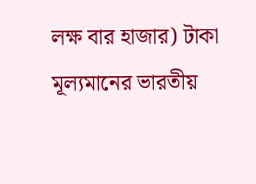লক্ষ বার হাজার) টাকা মূল্যমানের ভারতীয়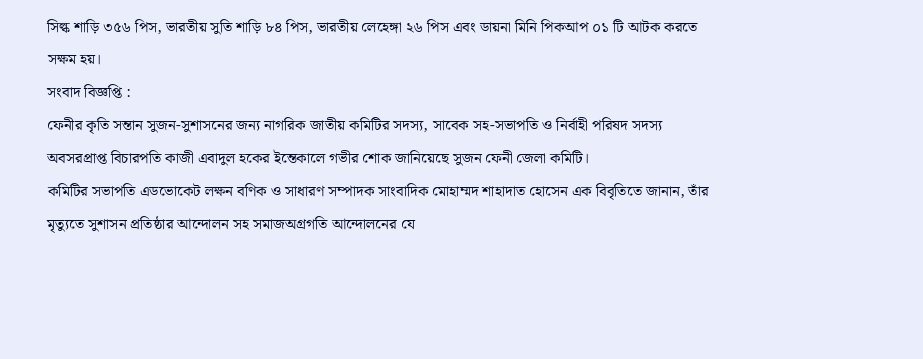সিল্ক শাড়ি ৩৫৬ পিস, ভারতীয় সুতি শাড়ি ৮৪ পিস, ভারতীয় লেহেঙ্গা ২৬ পিস এবং ডায়না মিনি পিকআপ ০১ টি আটক করতে সক্ষম হয়।
সংবাদ বিজ্ঞপ্তি :
ফেনীর কৃতি সন্তান সুজন-সুশাসনের জন্য নাগরিক জাতীয় কমিটির সদস্য, সাবেক সহ-সভাপতি ও নির্বাহী পরিষদ সদস্য অবসরপ্রাপ্ত বিচারপতি কাজী এবাদুল হকের ইন্তেকালে গভীর শোক জানিয়েছে সুজন ফেনী জেলা কমিটি।
কমিটির সভাপতি এডভোকেট লক্ষন বণিক ও সাধারণ সম্পাদক সাংবাদিক মোহাম্মদ শাহাদাত হোসেন এক বিবৃতিতে জানান, তাঁর মৃত্যুতে সুশাসন প্রতিষ্ঠার আন্দোলন সহ সমাজঅগ্রগতি আন্দোলনের যে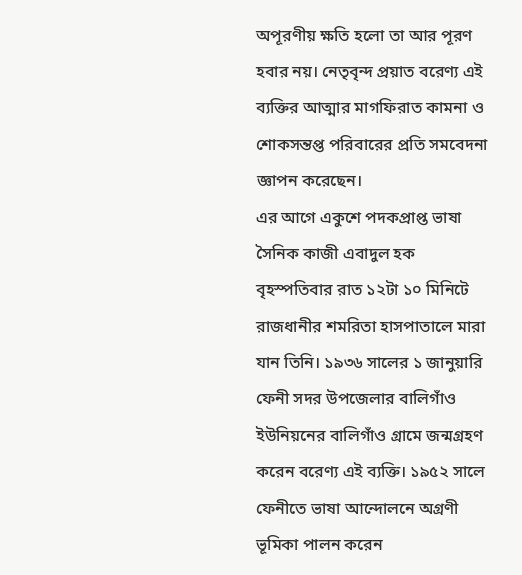অপূরণীয় ক্ষতি হলো তা আর পূরণ হবার নয়। নেতৃবৃন্দ প্রয়াত বরেণ্য এই ব্যক্তির আত্মার মাগফিরাত কামনা ও শোকসন্তপ্ত পরিবারের প্রতি সমবেদনা জ্ঞাপন করেছেন।
এর আগে একুশে পদকপ্রাপ্ত ভাষা সৈনিক কাজী এবাদুল হক বৃহস্পতিবার রাত ১২টা ১০ মিনিটে রাজধানীর শমরিতা হাসপাতালে মারা যান তিনি। ১৯৩৬ সালের ১ জানুয়ারি ফেনী সদর উপজেলার বালিগাঁও ইউনিয়নের বালিগাঁও গ্রামে জন্মগ্রহণ করেন বরেণ্য এই ব্যক্তি। ১৯৫২ সালে ফেনীতে ভাষা আন্দোলনে অগ্রণী ভূমিকা পালন করেন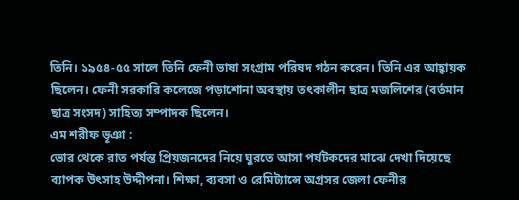তিনি। ১৯৫৪-৫৫ সালে তিনি ফেনী ভাষা সংগ্রাম পরিষদ গঠন করেন। তিনি এর আহ্বায়ক ছিলেন। ফেনী সরকারি কলেজে পড়াশোনা অবস্থায় তৎকালীন ছাত্র মজলিশের (বর্তমান ছাত্র সংসদ) সাহিত্য সম্পাদক ছিলেন।
এম শরীফ ভূঞা :
ভোর থেকে রাত পর্যন্ত প্রিয়জনদের নিয়ে ঘুরতে আসা পর্যটকদের মাঝে দেখা দিয়েছে ব্যাপক উৎসাহ উদ্দীপনা। শিক্ষা, ব্যবসা ও রেমিট্যান্সে অগ্রসর জেলা ফেনীর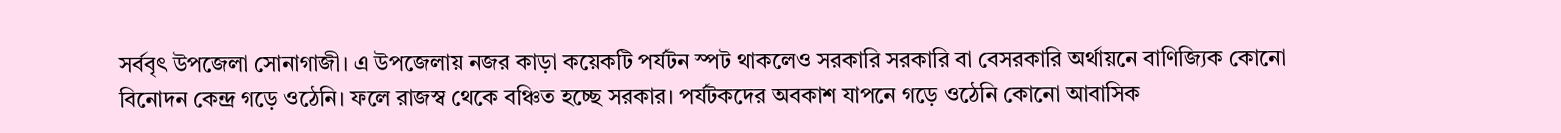সর্ববৃৎ উপজেলা সোনাগাজী। এ উপজেলায় নজর কাড়া কয়েকটি পর্যটন স্পট থাকলেও সরকারি সরকারি বা বেসরকারি অর্থায়নে বাণিজ্যিক কোনো বিনোদন কেন্দ্র গড়ে ওঠেনি। ফলে রাজস্ব থেকে বঞ্চিত হচ্ছে সরকার। পর্যটকদের অবকাশ যাপনে গড়ে ওঠেনি কোনো আবাসিক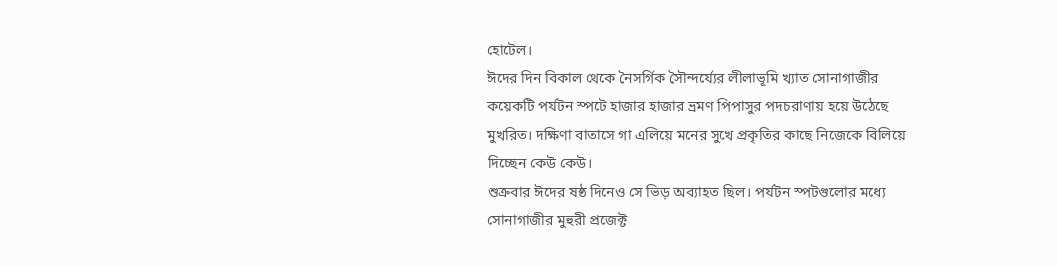হোটেল।
ঈদের দিন বিকাল থেকে নৈসর্গিক সৈৗন্দর্য্যের লীলাভূমি খ্যাত সোনাগাজীর কয়েকটি পর্যটন স্পটে হাজার হাজার ভ্রমণ পিপাসুর পদচরাণায় হয়ে উঠেছে মুখরিত। দক্ষিণা বাতাসে গা এলিয়ে মনের সুখে প্রকৃতির কাছে নিজেকে বিলিয়ে দিচ্ছেন কেউ কেউ।
শুক্রবার ঈদের ষষ্ঠ দিনেও সে ভিড় অব্যাহত ছিল। পর্যটন স্পটগুলোর মধ্যে সোনাগাজীর মুহুরী প্রজেক্ট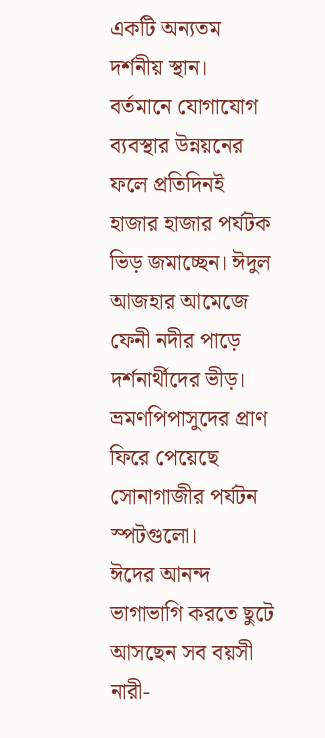একটি অন্যতম দর্শনীয় স্থান। বর্তমানে যোগাযোগ ব্যবস্থার উন্নয়নের ফলে প্রতিদিনই হাজার হাজার পর্যটক ভিড় জমাচ্ছেন। ঈদুল আজহার আমেজে ফেনী নদীর পাড়ে দর্শনার্থীদের ভীড়। ভ্রমণপিপাসুদের প্রাণ ফিরে পেয়েছে সোনাগাজীর পর্যটন স্পটগুলো।
ঈদের আনন্দ ভাগাভাগি করতে ছুটে আসছেন সব বয়সী নারী-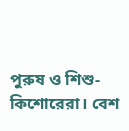পুরুষ ও শিশু-কিশোরেরা। বেশ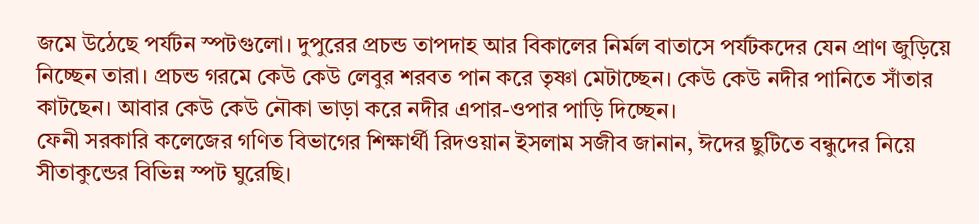জমে উঠেছে পর্যটন স্পটগুলো। দুপুরের প্রচন্ড তাপদাহ আর বিকালের নির্মল বাতাসে পর্যটকদের যেন প্রাণ জুড়িয়ে নিচ্ছেন তারা। প্রচন্ড গরমে কেউ কেউ লেবুর শরবত পান করে তৃষ্ণা মেটাচ্ছেন। কেউ কেউ নদীর পানিতে সাঁতার কাটছেন। আবার কেউ কেউ নৌকা ভাড়া করে নদীর এপার-ওপার পাড়ি দিচ্ছেন।
ফেনী সরকারি কলেজের গণিত বিভাগের শিক্ষার্থী রিদওয়ান ইসলাম সজীব জানান, ঈদের ছুটিতে বন্ধুদের নিয়ে সীতাকুন্ডের বিভিন্ন স্পট ঘুরেছি।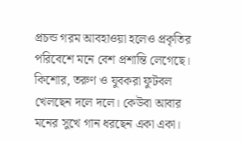প্রচন্ড গরম আবহাওয়া হলেও প্রকৃতির পরিবেশে মনে বেশ প্রশান্তি লেগেছে।
কিশোর, তরুণ ও যুবকরা ফুটবল খেলছেন দলে দলে। কেউবা আবার মনের সুখে গান ধরছেন একা একা।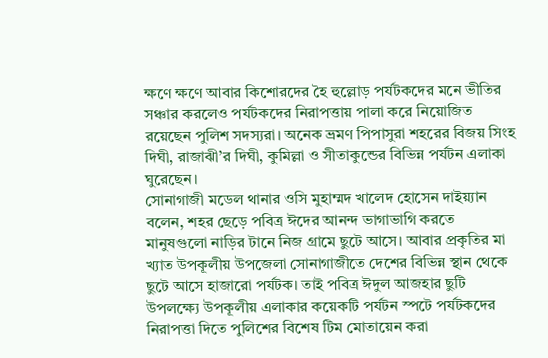ক্ষণে ক্ষণে আবার কিশোরদের হৈ হুল্লোড় পর্যটকদের মনে ভীতির সঞ্চার করলেও পর্যটকদের নিরাপত্তায় পালা করে নিয়োজিত রয়েছেন পুলিশ সদস্যরা। অনেক ভ্রমণ পিপাসুরা শহরের বিজয় সিংহ দিঘী, রাজাঝী’র দিঘী, কুমিল্লা ও সীতাকুন্ডের বিভিন্ন পর্যটন এলাকা ঘুরেছেন।
সোনাগাজী মডেল থানার ওসি মুহাম্মদ খালেদ হোসেন দাইয়্যান বলেন, শহর ছেড়ে পবিত্র ঈদের আনন্দ ভাগাভাগি করতে মানুষগুলো নাড়ির টানে নিজ গ্রামে ছুটে আসে। আবার প্রকৃতির মা খ্যাত উপকূলীয় উপজেলা সোনাগাজীতে দেশের বিভিন্ন স্থান থেকে ছুটে আসে হাজারো পর্যটক। তাই পবিত্র ঈদুল আজহার ছুটি উপলক্ষ্যে উপকূলীয় এলাকার কয়েকটি পর্যটন স্পটে পর্যটকদের নিরাপত্তা দিতে পুলিশের বিশেষ টিম মোতায়েন করা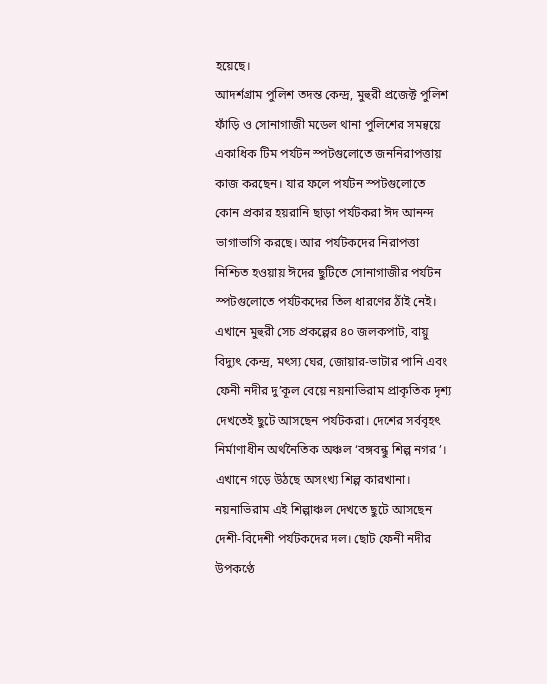হয়েছে।
আদর্শগ্রাম পুলিশ তদন্ত কেন্দ্র, মুহুরী প্রজেক্ট পুলিশ ফাঁড়ি ও সোনাগাজী মডেল থানা পুলিশের সমন্বয়ে একাধিক টিম পর্যটন স্পটগুলোতে জননিরাপত্তায় কাজ করছেন। যার ফলে পর্যটন স্পটগুলোতে কোন প্রকার হয়রানি ছাড়া পর্যটকরা ঈদ আনন্দ ভাগাভাগি করছে। আর পর্যটকদের নিরাপত্তা নিশ্চিত হওয়ায় ঈদের ছুটিতে সোনাগাজীর পর্যটন স্পটগুলোতে পর্যটকদের তিল ধারণের ঠাঁই নেই।
এখানে মুহুরী সেচ প্রকল্পের ৪০ জলকপাট, বায়ু বিদ্যুৎ কেন্দ্র, মৎস্য ঘের, জোয়ার-ভাটার পানি এবং ফেনী নদীর দু’কূল বেয়ে নয়নাভিরাম প্রাকৃতিক দৃশ্য দেখতেই ছুটে আসছেন পর্যটকরা। দেশের সর্ববৃহৎ নির্মাণাধীন অর্থনৈতিক অঞ্চল ‘বঙ্গবন্ধু শিল্প নগর’। এখানে গড়ে উঠছে অসংখ্য শিল্প কারখানা। নয়নাভিরাম এই শিল্পাঞ্চল দেখতে ছুটে আসছেন দেশী-বিদেশী পর্যটকদের দল। ছোট ফেনী নদীর উপকণ্ঠে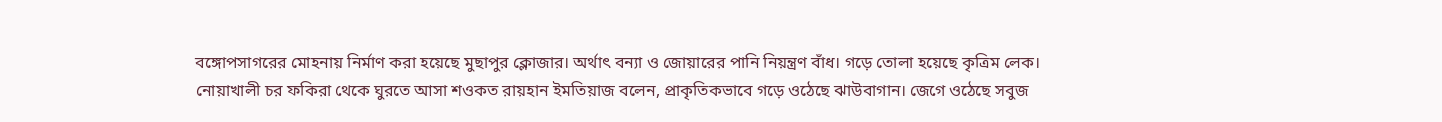বঙ্গোপসাগরের মোহনায় নির্মাণ করা হয়েছে মুছাপুর ক্লোজার। অর্থাৎ বন্যা ও জোয়ারের পানি নিয়ন্ত্রণ বাঁধ। গড়ে তোলা হয়েছে কৃত্রিম লেক।
নোয়াখালী চর ফকিরা থেকে ঘুরতে আসা শওকত রায়হান ইমতিয়াজ বলেন, প্রাকৃতিকভাবে গড়ে ওঠেছে ঝাউবাগান। জেগে ওঠেছে সবুজ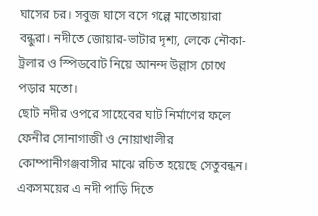ঘাসের চর। সবুজ ঘাসে বসে গল্পে মাতোয়ারা বন্ধুরা। নদীতে জোয়ার-ভাটার দৃশ্য, লেকে নৌকা-ট্রলার ও স্পিডবোট নিয়ে আনন্দ উল্লাস চোখে পড়ার মতো।
ছোট নদীর ওপরে সাহেবের ঘাট নির্মাণের ফলে ফেনীর সোনাগাজী ও নোয়াখালীর কোম্পানীগঞ্জবাসীর মাঝে রচিত হয়েছে সেতুবন্ধন। একসময়ের এ নদী পাড়ি দিতে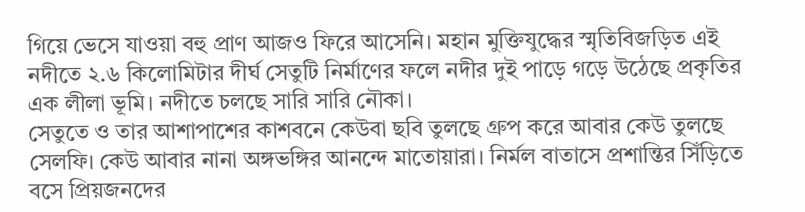গিয়ে ভেসে যাওয়া বহু প্রাণ আজও ফিরে আসেনি। মহান মুক্তিযুদ্ধের স্মৃতিবিজড়িত এই নদীতে ২.৬ কিলোমিটার দীর্ঘ সেতুটি নির্মাণের ফলে নদীর দুই পাড়ে গড়ে উঠেছে প্রকৃতির এক লীলা ভূমি। নদীতে চলছে সারি সারি নৌকা।
সেতুতে ও তার আশাপাশের কাশবনে কেউবা ছবি তুলছে গ্রুপ করে আবার কেউ তুলছে সেলফি। কেউ আবার নানা অঙ্গভঙ্গির আনন্দে মাতোয়ারা। নির্মল বাতাসে প্রশান্তির সিঁড়িতে বসে প্রিয়জনদের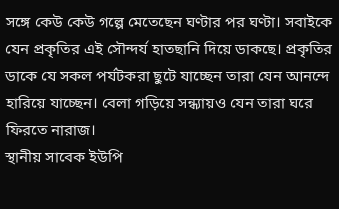সঙ্গে কেউ কেউ গল্পে মেতেছেন ঘণ্টার পর ঘণ্টা। সবাইকে যেন প্রকৃতির এই সৌন্দর্য হাতছানি দিয়ে ডাকছে। প্রকৃতির ডাকে যে সকল পর্যটকরা ছুটে যাচ্ছেন তারা যেন আনন্দে হারিয়ে যাচ্ছেন। বেলা গড়িয়ে সন্ধ্যায়ও যেন তারা ঘরে ফিরতে নারাজ।
স্থানীয় সাবেক ইউপি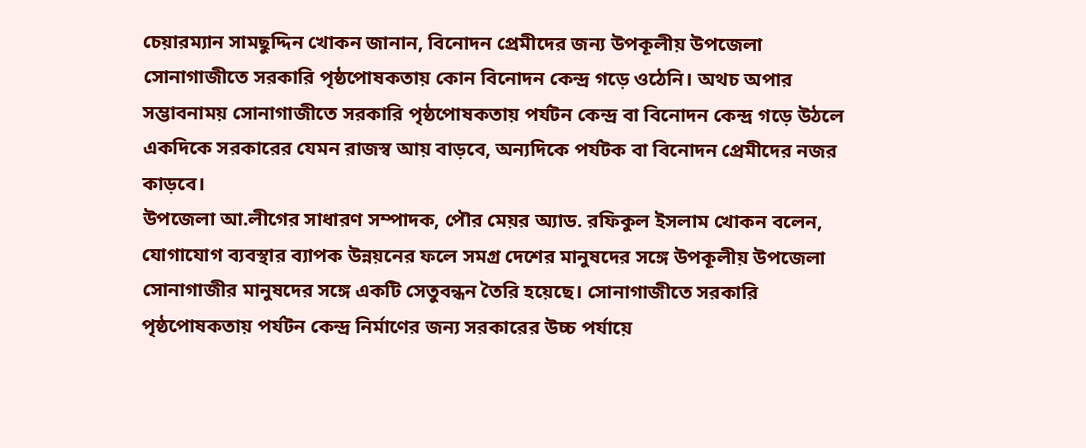চেয়ারম্যান সামছুদ্দিন খোকন জানান, বিনোদন প্রেমীদের জন্য উপকূলীয় উপজেলা সোনাগাজীতে সরকারি পৃষ্ঠপোষকতায় কোন বিনোদন কেন্দ্র গড়ে ওঠেনি। অথচ অপার সম্ভাবনাময় সোনাগাজীতে সরকারি পৃষ্ঠপোষকতায় পর্যটন কেন্দ্র বা বিনোদন কেন্দ্র গড়ে উঠলে একদিকে সরকারের যেমন রাজস্ব আয় বাড়বে, অন্যদিকে পর্যটক বা বিনোদন প্রেমীদের নজর কাড়বে।
উপজেলা আ.লীগের সাধারণ সম্পাদক, পৌর মেয়র অ্যাড. রফিকুল ইসলাম খোকন বলেন, যোগাযোগ ব্যবস্থার ব্যাপক উন্নয়নের ফলে সমগ্র দেশের মানুষদের সঙ্গে উপকূলীয় উপজেলা সোনাগাজীর মানুষদের সঙ্গে একটি সেতুবন্ধন তৈরি হয়েছে। সোনাগাজীতে সরকারি পৃষ্ঠপোষকতায় পর্যটন কেন্দ্র নির্মাণের জন্য সরকারের উচ্চ পর্যায়ে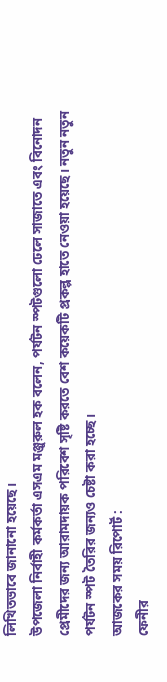লিখিতভাবে জানানো হয়েছে।
উপজেলা নির্বাহী কর্মকর্তা এসএম মঞ্জুরুল হক বলেন, পর্যটন স্পটগুলো ঢেলে সাজাতে এবং বিনোদন প্রেমীদের জন্য আরামদায়ক পরিবেশ সৃষ্টি করতে বেশ কয়েকটি প্রকল্প হাতে নেওয়া হয়েছে। নতুন নতুন পর্যটন স্পট তৈরির জন্যও চেষ্টা করা হচ্ছে।
আজকের সময় রিপোর্ট :
ফেনীর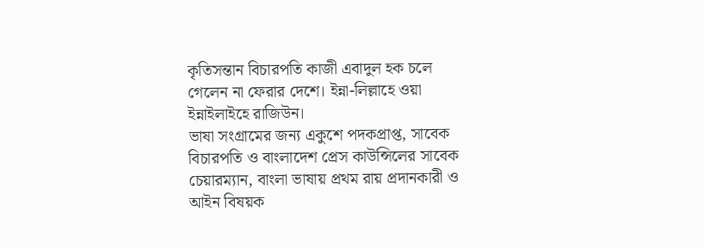কৃতিসন্তান বিচারপতি কাজী এবাদুল হক চলে গেলেন না ফেরার দেশে। ইন্না-লিল্লাহে ওয়া ইন্নাইলাইহে রাজিউন।
ভাষা সংগ্রামের জন্য একুশে পদকপ্রাপ্ত, সাবেক বিচারপতি ও বাংলাদেশ প্রেস কাউন্সিলের সাবেক চেয়ারম্যান, বাংলা ভাষায় প্রথম রায় প্রদানকারী ও আইন বিষয়ক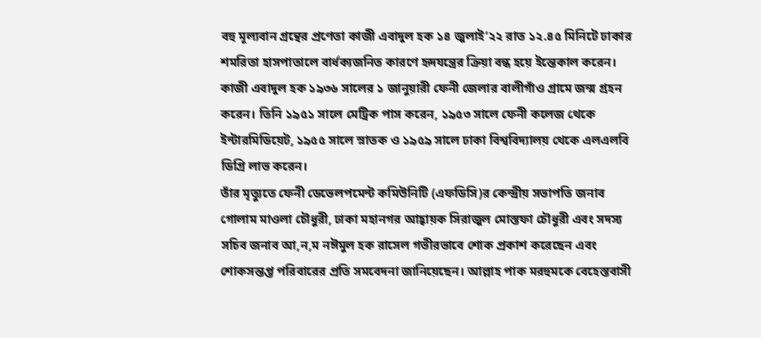বহু মূল্যবান গ্রন্থের প্রণেতা কাজী এবাদুল হক ১৪ জুলাই’২২ রাত ১২.৪৫ মিনিটে ঢাকার শমরিতা হাসপাতালে বার্ধক্যজনিত কারণে হৃদযন্ত্রের ক্রিয়া বন্ধ হয়ে ইন্তেকাল করেন।
কাজী এবাদুল হক ১৯৩৬ সালের ১ জানুয়ারী ফেনী জেলার বালীগাঁও গ্রামে জন্ম গ্রহন করেন। তিনি ১৯৫১ সালে মেট্রিক পাস করেন, ১৯৫৩ সালে ফেনী কলেজ থেকে ইন্টারমিডিয়েট, ১৯৫৫ সালে স্নাতক ও ১৯৫৯ সালে ঢাকা বিশ্ববিদ্যালয় থেকে এলএলবি ডিগ্রি লাভ করেন।
তাঁর মৃত্যুতে ফেনী ডেভেলপমেন্ট কমিউনিটি (এফডিসি)র কেন্দ্রীয় সভাপতি জনাব গোলাম মাওলা চৌধুরী, ঢাকা মহানগর আহ্বায়ক সিরাজুল মোস্তফা চৌধুরী এবং সদস্য সচিব জনাব আ,ন,ম নঈমুল হক রাসেল গভীরভাবে শোক প্রকাশ করেছেন এবং শোকসন্তপ্ত পরিবারের প্রতি সমবেদনা জানিয়েছেন। আল্লাহ পাক মরহুমকে বেহেস্তবাসী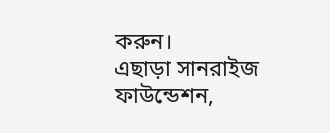করুন।
এছাড়া সানরাইজ ফাউন্ডেশন,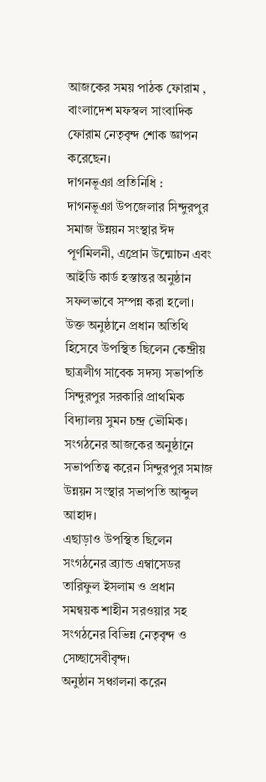আজকের সময় পাঠক ফোরাম , বাংলাদেশ মফস্বল সাংবাদিক ফোরাম নেতৃবৃন্দ শোক জ্ঞাপন করেছেন।
দাগনভূঞা প্রতিনিধি :
দাগনভূঞা উপজেলার সিন্দুরপুর সমাজ উন্নয়ন সংস্থার ঈদ পূর্ণমিলনী, এপ্রোন উন্মোচন এবং আইডি কার্ড হস্তান্তর অনুষ্ঠান সফলভাবে সম্পন্ন করা হলো।
উক্ত অনুষ্ঠানে প্রধান অতিথি হিসেবে উপস্থিত ছিলেন কেন্দ্রীয় ছাত্রলীগ সাবেক সদস্য সভাপতি সিন্দুরপুর সরকারি প্রাথমিক বিদ্যালয় সুমন চন্দ্র ভৌমিক।
সংগঠনের আজকের অনুষ্ঠানে সভাপতিত্ব করেন সিন্দুরপুর সমাজ উন্নয়ন সংস্থার সভাপতি আব্দুল আহাদ।
এছাড়াও উপস্থিত ছিলেন সংগঠনের ব্র্যান্ড এম্বাসেডর তারিফুল ইসলাম ও প্রধান সমন্বয়ক শাহীন সরওয়ার সহ সংগঠনের বিভিন্ন নেতৃবৃন্দ ও সেচ্ছাসেবীবৃন্দ।
অনুষ্ঠান সঞ্চালনা করেন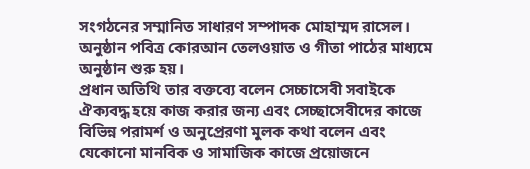সংগঠনের সম্মানিত সাধারণ সম্পাদক মোহাম্মদ রাসেল।
অনুষ্ঠান পবিত্র কোরআন তেলওয়াত ও গীতা পাঠের মাধ্যমে অনুষ্ঠান শুরু হয়।
প্রধান অতিথি তার বক্তব্যে বলেন সেচ্চাসেবী সবাইকে ঐক্যবদ্ধ হয়ে কাজ করার জন্য এবং সেচ্ছাসেবীদের কাজে বিভিন্ন পরামর্শ ও অনুপ্রেরণা মুলক কথা বলেন এবং যেকোনো মানবিক ও সামাজিক কাজে প্রয়োজনে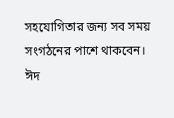সহযোগিতার জন্য সব সময় সংগঠনের পাশে থাকবেন।
ঈদ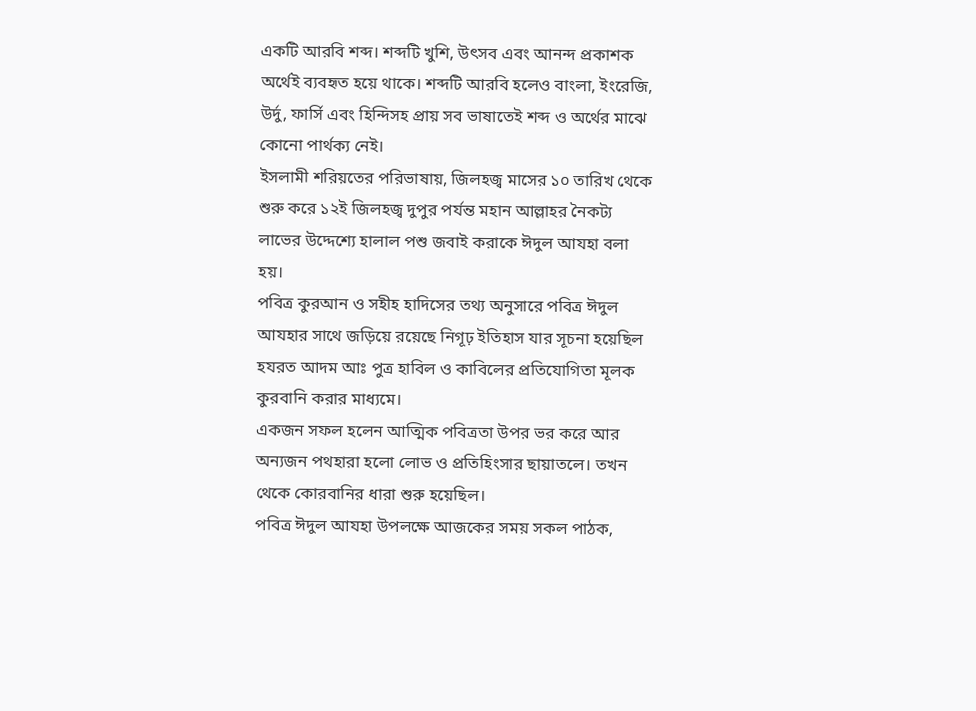একটি আরবি শব্দ। শব্দটি খুশি, উৎসব এবং আনন্দ প্রকাশক অর্থেই ব্যবহৃত হয়ে থাকে। শব্দটি আরবি হলেও বাংলা, ইংরেজি, উর্দু, ফার্সি এবং হিন্দিসহ প্রায় সব ভাষাতেই শব্দ ও অর্থের মাঝে কোনো পার্থক্য নেই।
ইসলামী শরিয়তের পরিভাষায়, জিলহজ্ব মাসের ১০ তারিখ থেকে শুরু করে ১২ই জিলহজ্ব দুপুর পর্যন্ত মহান আল্লাহর নৈকট্য লাভের উদ্দেশ্যে হালাল পশু জবাই করাকে ঈদুল আযহা বলা হয়।
পবিত্র কুরআন ও সহীহ হাদিসের তথ্য অনুসারে পবিত্র ঈদুল আযহার সাথে জড়িয়ে রয়েছে নিগূঢ় ইতিহাস যার সূচনা হয়েছিল হযরত আদম আঃ পুত্র হাবিল ও কাবিলের প্রতিযোগিতা মূলক কুরবানি করার মাধ্যমে।
একজন সফল হলেন আত্মিক পবিত্রতা উপর ভর করে আর অন্যজন পথহারা হলো লোভ ও প্রতিহিংসার ছায়াতলে। তখন থেকে কোরবানির ধারা শুরু হয়েছিল।
পবিত্র ঈদুল আযহা উপলক্ষে আজকের সময় সকল পাঠক,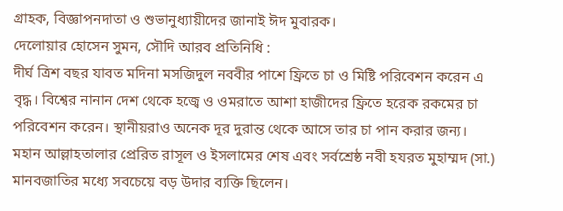গ্রাহক, বিজ্ঞাপনদাতা ও শুভানুধ্যায়ীদের জানাই ঈদ মুবারক।
দেলোয়ার হোসেন সুমন, সৌদি আরব প্রতিনিধি :
দীর্ঘ ত্রিশ বছর যাবত মদিনা মসজিদুল নববীর পাশে ফ্রিতে চা ও মিষ্টি পরিবেশন করেন এ বৃদ্ধ। বিশ্বের নানান দেশ থেকে হজ্বে ও ওমরাতে আশা হাজীদের ফ্রিতে হরেক রকমের চা পরিবেশন করেন। স্থানীয়রাও অনেক দূর দুরান্ত থেকে আসে তার চা পান করার জন্য।
মহান আল্লাহতালার প্রেরিত রাসূল ও ইসলামের শেষ এবং সর্বশ্রেষ্ঠ নবী হযরত মুহাম্মদ (সা.) মানবজাতির মধ্যে সবচেয়ে বড় উদার ব্যক্তি ছিলেন।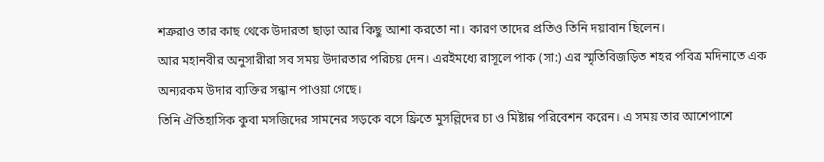শত্রুরাও তার কাছ থেকে উদারতা ছাড়া আর কিছু আশা করতো না। কারণ তাদের প্রতিও তিনি দয়াবান ছিলেন।
আর মহানবীর অনুসারীরা সব সময় উদারতার পরিচয় দেন। এরইমধ্যে রাসূলে পাক (সা:) এর স্মৃতিবিজড়িত শহর পবিত্র মদিনাতে এক অন্যরকম উদার ব্যক্তির সন্ধান পাওয়া গেছে।
তিনি ঐতিহাসিক কুবা মসজিদের সামনের সড়কে বসে ফ্রিতে মুসল্লিদের চা ও মিষ্টান্ন পরিবেশন করেন। এ সময় তার আশেপাশে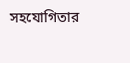সহযোগিতার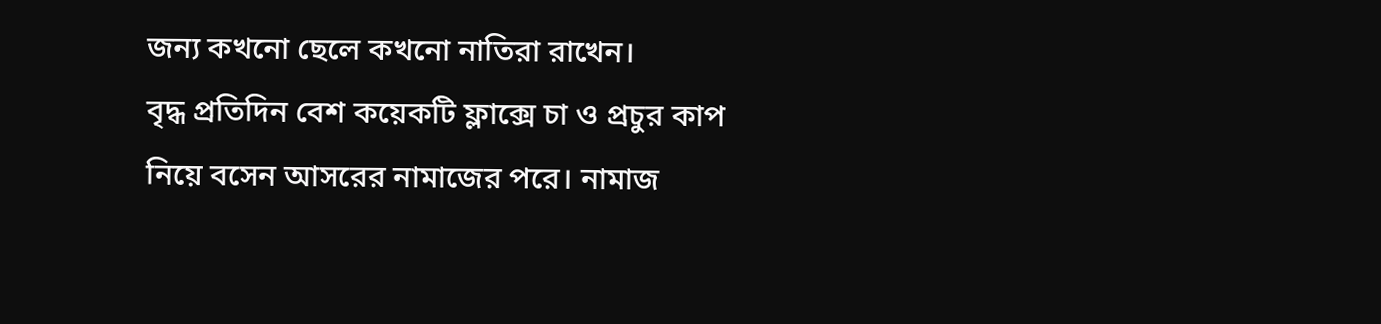জন্য কখনো ছেলে কখনো নাতিরা রাখেন।
বৃদ্ধ প্রতিদিন বেশ কয়েকটি ফ্লাক্সে চা ও প্রচুর কাপ নিয়ে বসেন আসরের নামাজের পরে। নামাজ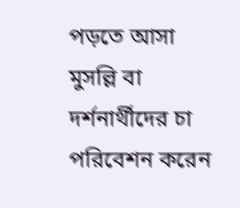পড়তে আসা মুসল্লি বা দর্শনার্থীদের চা পরিবেশন করেন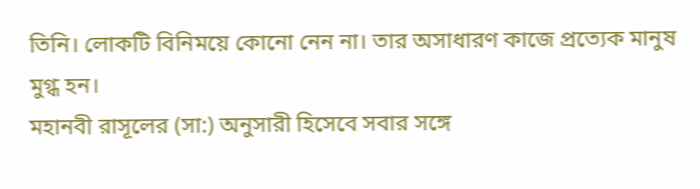তিনি। লোকটি বিনিময়ে কোনো নেন না। তার অসাধারণ কাজে প্রত্যেক মানুষ মুগ্ধ হন।
মহানবী রাসূলের (সা:) অনুসারী হিসেবে সবার সঙ্গে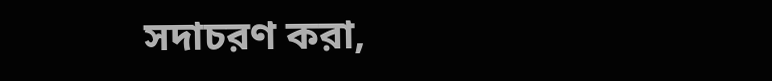সদাচরণ করা,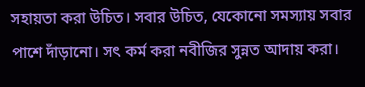সহায়তা করা উচিত। সবার উচিত, যেকোনো সমস্যায় সবার পাশে দাঁড়ানো। সৎ কর্ম করা নবীজির সুন্নত আদায় করা।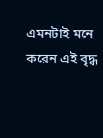এমনটাই মনে করেন এই বৃদ্ধ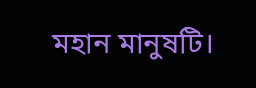মহান মানুষটি।